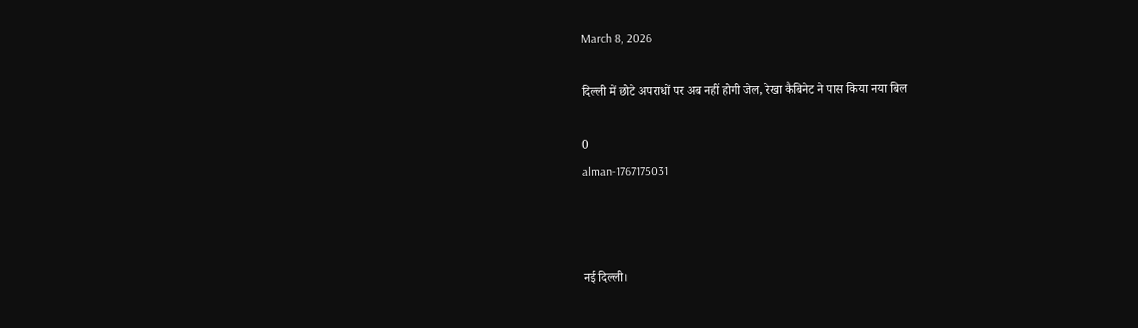March 8, 2026

दिल्ली में छोटे अपराधों पर अब नहीं होगी जेल, रेखा कैबिनेट ने पास किया नया बिल

0
alman-1767175031



नई दिल्ली।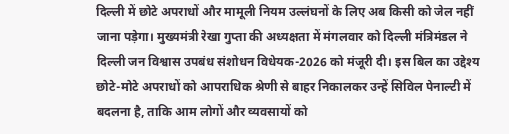दिल्ली में छोटे अपराधों और मामूली नियम उल्लंघनों के लिए अब किसी को जेल नहीं जाना पड़ेगा। मुख्यमंत्री रेखा गुप्ता की अध्यक्षता में मंगलवार को दिल्ली मंत्रिमंडल ने दिल्ली जन विश्वास उपबंध संशोधन विधेयक-2026 को मंजूरी दी। इस बिल का उद्देश्य छोटे-मोटे अपराधों को आपराधिक श्रेणी से बाहर निकालकर उन्हें सिविल पेनाल्टी में बदलना है, ताकि आम लोगों और व्यवसायों को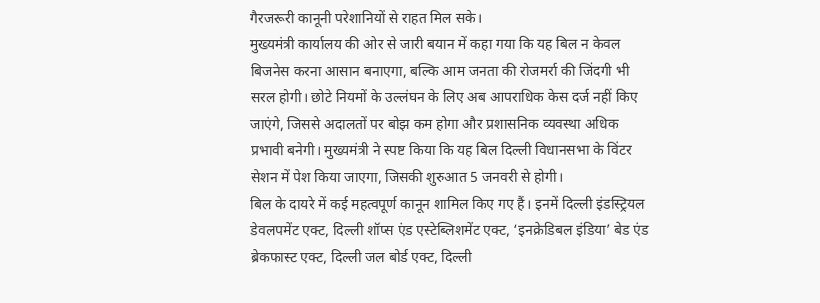गैरजरूरी कानूनी परेशानियों से राहत मिल सके।
मुख्यमंत्री कार्यालय की ओर से जारी बयान में कहा गया कि यह बिल न केवल बिजनेस करना आसान बनाएगा, बल्कि आम जनता की रोजमर्रा की जिंदगी भी सरल होगी। छोटे नियमों के उल्लंघन के लिए अब आपराधिक केस दर्ज नहीं किए जाएंगे, जिससे अदालतों पर बोझ कम होगा और प्रशासनिक व्यवस्था अधिक प्रभावी बनेगी। मुख्यमंत्री ने स्पष्ट किया कि यह बिल दिल्ली विधानसभा के विंटर सेशन में पेश किया जाएगा, जिसकी शुरुआत 5 जनवरी से होगी।
बिल के दायरे में कई महत्वपूर्ण कानून शामिल किए गए हैं। इनमें दिल्ली इंडस्ट्रियल डेवलपमेंट एक्ट, दिल्ली शॉप्स एंड एस्टेब्लिशमेंट एक्ट, ‘इनक्रेडिबल इंडिया’ बेड एंड ब्रेकफास्ट एक्ट, दिल्ली जल बोर्ड एक्ट, दिल्ली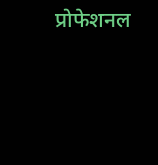प्रोफेशनल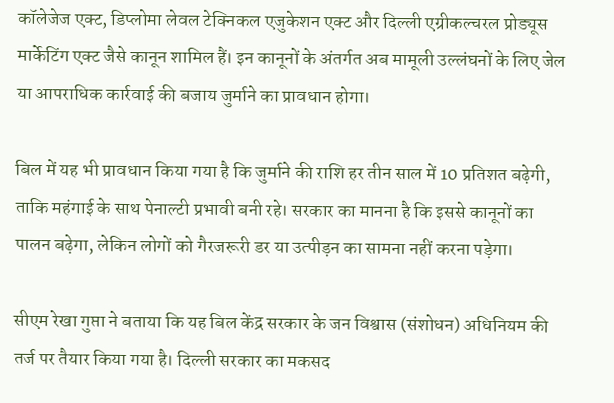कॉलेजेज एक्ट, डिप्लोमा लेवल टेक्निकल एजुकेशन एक्ट और दिल्ली एग्रीकल्चरल प्रोड्यूस मार्केटिंग एक्ट जैसे कानून शामिल हैं। इन कानूनों के अंतर्गत अब मामूली उल्लंघनों के लिए जेल या आपराधिक कार्रवाई की बजाय जुर्माने का प्रावधान होगा।

बिल में यह भी प्रावधान किया गया है कि जुर्माने की राशि हर तीन साल में 10 प्रतिशत बढ़ेगी, ताकि महंगाई के साथ पेनाल्टी प्रभावी बनी रहे। सरकार का मानना है कि इससे कानूनों का पालन बढ़ेगा, लेकिन लोगों को गैरजरूरी डर या उत्पीड़न का सामना नहीं करना पड़ेगा।

सीएम रेखा गुप्ता ने बताया कि यह बिल केंद्र सरकार के जन विश्वास (संशोधन) अधिनियम की तर्ज पर तैयार किया गया है। दिल्ली सरकार का मकसद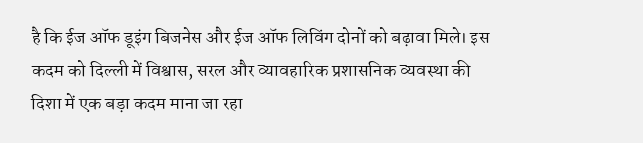है कि ईज ऑफ डूइंग बिजनेस और ईज ऑफ लिविंग दोनों को बढ़ावा मिले। इस कदम को दिल्ली में विश्वास, सरल और व्यावहारिक प्रशासनिक व्यवस्था की दिशा में एक बड़ा कदम माना जा रहा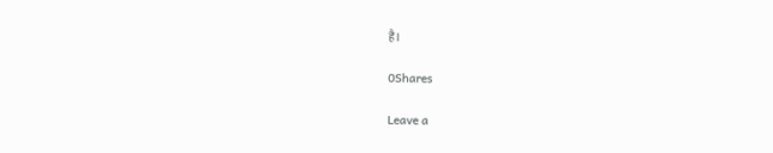है।

0Shares

Leave a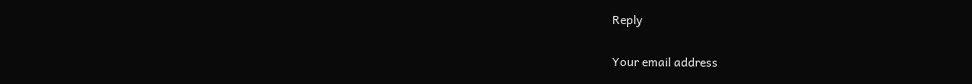Reply

Your email address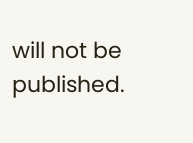will not be published.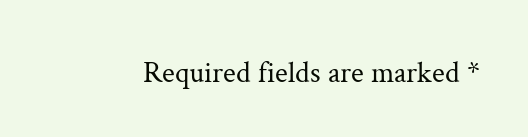Required fields are marked *